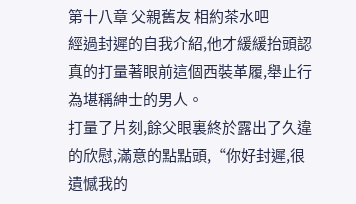第十八章 父親舊友 相約茶水吧
經過封遲的自我介紹,他才緩緩抬頭認真的打量著眼前這個西裝革履,舉止行為堪稱紳士的男人。
打量了片刻,餘父眼裏終於露出了久違的欣慰,滿意的點點頭,“你好封遲,很遺憾我的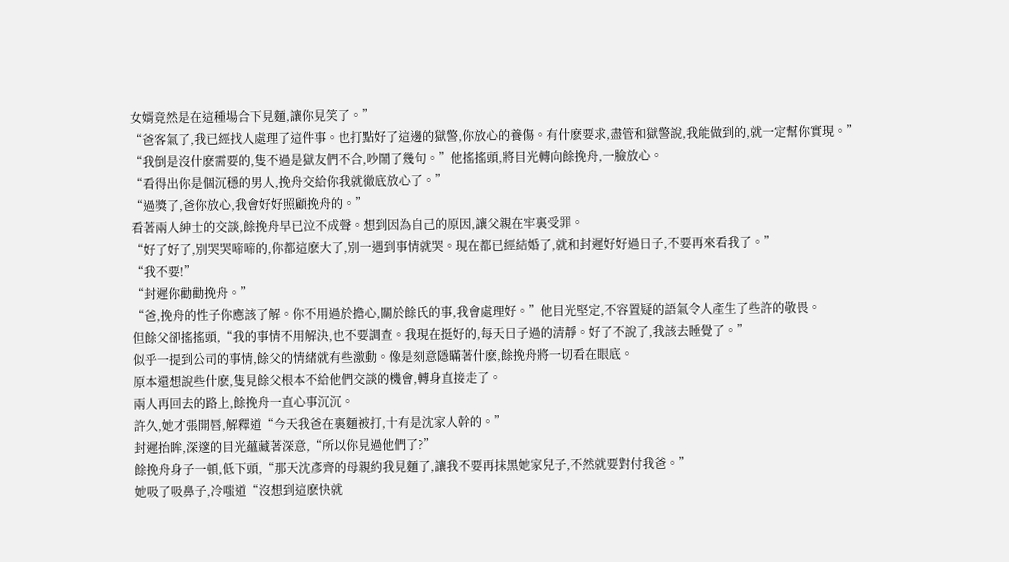女婿竟然是在這種場合下見麵,讓你見笑了。”
“爸客氣了,我已經找人處理了這件事。也打點好了這邊的獄警,你放心的養傷。有什麽要求,盡管和獄警說,我能做到的,就一定幫你實現。”
“我倒是沒什麽需要的,隻不過是獄友們不合,吵鬧了幾句。”他搖搖頭,將目光轉向餘挽舟,一臉放心。
“看得出你是個沉穩的男人,挽舟交給你我就徹底放心了。”
“過獎了,爸你放心,我會好好照顧挽舟的。”
看著兩人紳士的交談,餘挽舟早已泣不成聲。想到因為自己的原因,讓父親在牢裏受罪。
“好了好了,別哭哭啼啼的,你都這麽大了,別一遇到事情就哭。現在都已經結婚了,就和封遲好好過日子,不要再來看我了。”
“我不要!”
“封遲你勸勸挽舟。”
“爸,挽舟的性子你應該了解。你不用過於擔心,關於餘氏的事,我會處理好。”他目光堅定,不容置疑的語氣令人產生了些許的敬畏。
但餘父卻搖搖頭,“我的事情不用解決,也不要調查。我現在挺好的,每天日子過的清靜。好了不說了,我該去睡覺了。”
似乎一提到公司的事情,餘父的情緒就有些激動。像是刻意隱瞞著什麽,餘挽舟將一切看在眼底。
原本還想說些什麽,隻見餘父根本不給他們交談的機會,轉身直接走了。
兩人再回去的路上,餘挽舟一直心事沉沉。
許久,她才張開唇,解釋道“今天我爸在裏麵被打,十有是沈家人幹的。”
封遲抬眸,深邃的目光蘊藏著深意,“所以你見過他們了?”
餘挽舟身子一頓,低下頭,“那天沈彥齊的母親約我見麵了,讓我不要再抹黑她家兒子,不然就要對付我爸。”
她吸了吸鼻子,冷嗤道“沒想到這麽快就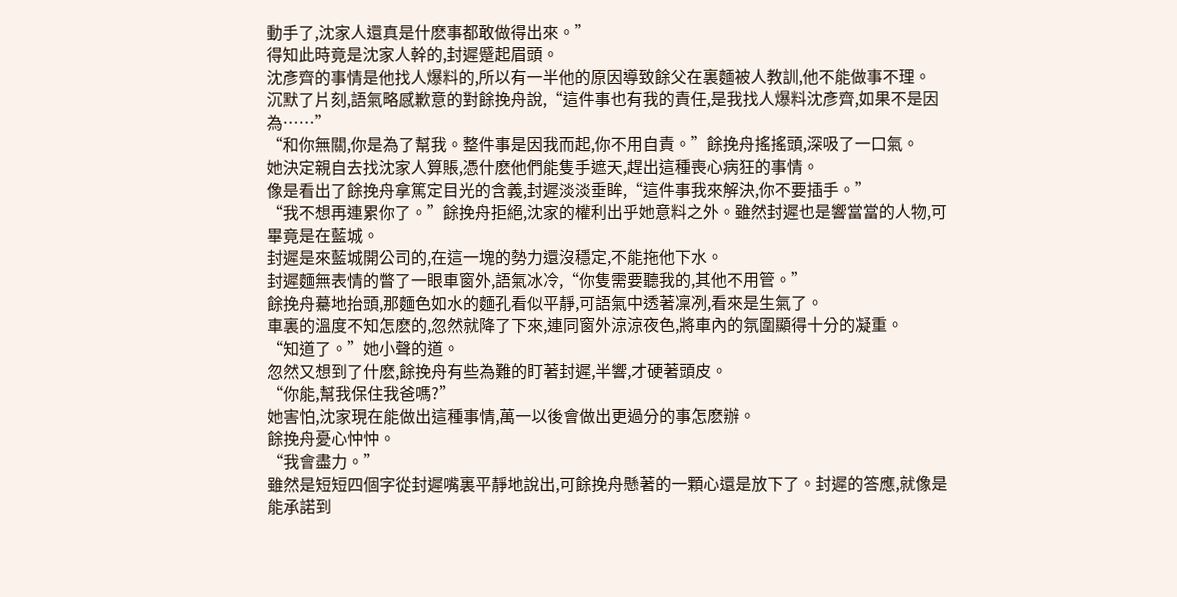動手了,沈家人還真是什麽事都敢做得出來。”
得知此時竟是沈家人幹的,封遲蹙起眉頭。
沈彥齊的事情是他找人爆料的,所以有一半他的原因導致餘父在裏麵被人教訓,他不能做事不理。
沉默了片刻,語氣略感歉意的對餘挽舟說,“這件事也有我的責任,是我找人爆料沈彥齊,如果不是因為……”
“和你無關,你是為了幫我。整件事是因我而起,你不用自責。”餘挽舟搖搖頭,深吸了一口氣。
她決定親自去找沈家人算賬,憑什麽他們能隻手遮天,趕出這種喪心病狂的事情。
像是看出了餘挽舟拿篤定目光的含義,封遲淡淡垂眸,“這件事我來解決,你不要插手。”
“我不想再連累你了。”餘挽舟拒絕,沈家的權利出乎她意料之外。雖然封遲也是響當當的人物,可畢竟是在藍城。
封遲是來藍城開公司的,在這一塊的勢力還沒穩定,不能拖他下水。
封遲麵無表情的瞥了一眼車窗外,語氣冰冷,“你隻需要聽我的,其他不用管。”
餘挽舟驀地抬頭,那麵色如水的麵孔看似平靜,可語氣中透著凜冽,看來是生氣了。
車裏的溫度不知怎麽的,忽然就降了下來,連同窗外涼涼夜色,將車內的氛圍顯得十分的凝重。
“知道了。”她小聲的道。
忽然又想到了什麽,餘挽舟有些為難的盯著封遲,半響,才硬著頭皮。
“你能,幫我保住我爸嗎?”
她害怕,沈家現在能做出這種事情,萬一以後會做出更過分的事怎麽辦。
餘挽舟憂心忡忡。
“我會盡力。”
雖然是短短四個字從封遲嘴裏平靜地說出,可餘挽舟懸著的一顆心還是放下了。封遲的答應,就像是能承諾到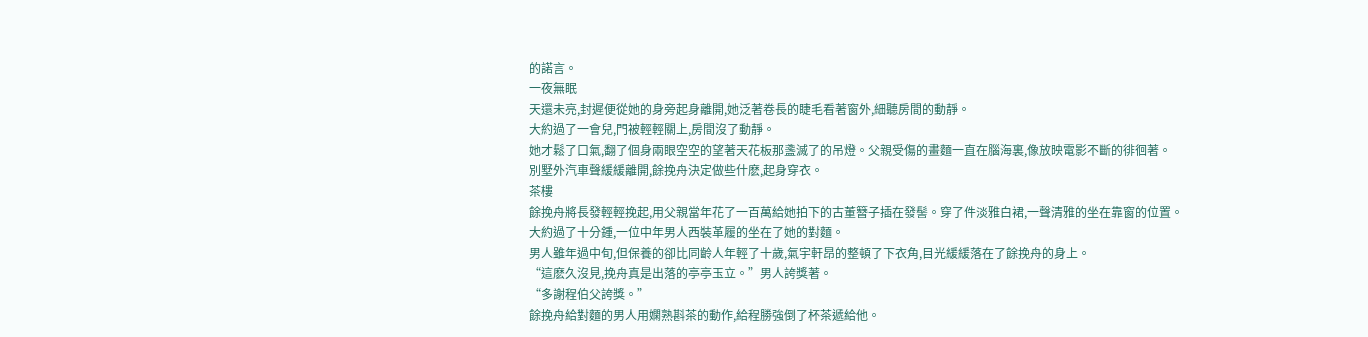的諾言。
一夜無眠
天還未亮,封遲便從她的身旁起身離開,她泛著卷長的睫毛看著窗外,細聽房間的動靜。
大約過了一會兒,門被輕輕關上,房間沒了動靜。
她才鬆了口氣,翻了個身兩眼空空的望著天花板那盞滅了的吊燈。父親受傷的畫麵一直在腦海裏,像放映電影不斷的徘徊著。
別墅外汽車聲緩緩離開,餘挽舟決定做些什麽,起身穿衣。
茶樓
餘挽舟將長發輕輕挽起,用父親當年花了一百萬給她拍下的古董簪子插在發髻。穿了件淡雅白裙,一聲清雅的坐在靠窗的位置。
大約過了十分鍾,一位中年男人西裝革履的坐在了她的對麵。
男人雖年過中旬,但保養的卻比同齡人年輕了十歲,氣宇軒昂的整頓了下衣角,目光緩緩落在了餘挽舟的身上。
“這麽久沒見,挽舟真是出落的亭亭玉立。”男人誇獎著。
“多謝程伯父誇獎。”
餘挽舟給對麵的男人用嫻熟斟茶的動作,給程勝強倒了杯茶遞給他。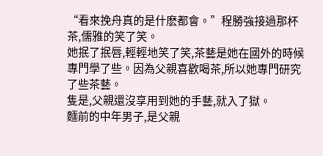“看來挽舟真的是什麽都會。”程勝強接過那杯茶,儒雅的笑了笑。
她抿了抿唇,輕輕地笑了笑,茶藝是她在國外的時候專門學了些。因為父親喜歡喝茶,所以她專門研究了些茶藝。
隻是,父親還沒享用到她的手藝,就入了獄。
麵前的中年男子,是父親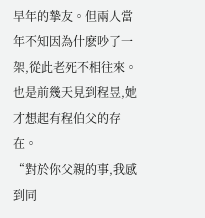早年的摯友。但兩人當年不知因為什麽吵了一架,從此老死不相往來。
也是前幾天見到程昱,她才想起有程伯父的存在。
“對於你父親的事,我感到同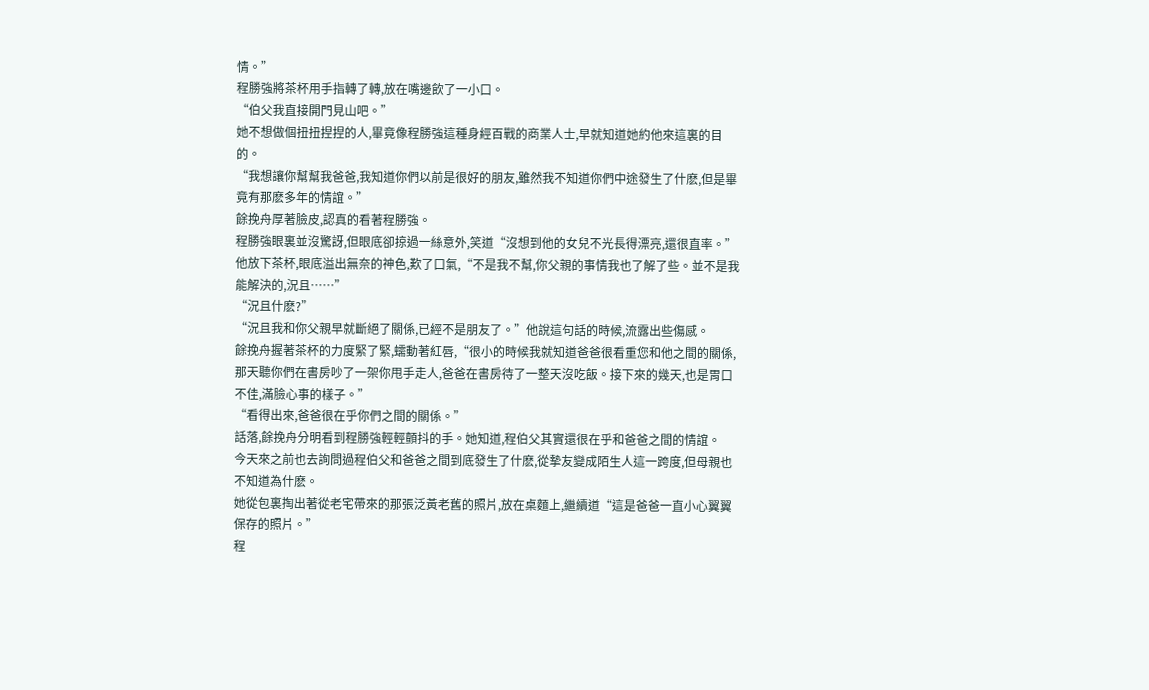情。”
程勝強將茶杯用手指轉了轉,放在嘴邊飲了一小口。
“伯父我直接開門見山吧。”
她不想做個扭扭捏捏的人,畢竟像程勝強這種身經百戰的商業人士,早就知道她約他來這裏的目的。
“我想讓你幫幫我爸爸,我知道你們以前是很好的朋友,雖然我不知道你們中途發生了什麽,但是畢竟有那麽多年的情誼。”
餘挽舟厚著臉皮,認真的看著程勝強。
程勝強眼裏並沒驚訝,但眼底卻掠過一絲意外,笑道“沒想到他的女兒不光長得漂亮,還很直率。”
他放下茶杯,眼底溢出無奈的神色,歎了口氣,“不是我不幫,你父親的事情我也了解了些。並不是我能解決的,況且……”
“況且什麽?”
“況且我和你父親早就斷絕了關係,已經不是朋友了。”他說這句話的時候,流露出些傷感。
餘挽舟握著茶杯的力度緊了緊,蠕動著紅唇,“很小的時候我就知道爸爸很看重您和他之間的關係,那天聽你們在書房吵了一架你甩手走人,爸爸在書房待了一整天沒吃飯。接下來的幾天,也是胃口不佳,滿臉心事的樣子。”
“看得出來,爸爸很在乎你們之間的關係。”
話落,餘挽舟分明看到程勝強輕輕顫抖的手。她知道,程伯父其實還很在乎和爸爸之間的情誼。
今天來之前也去詢問過程伯父和爸爸之間到底發生了什麽,從摯友變成陌生人這一跨度,但母親也不知道為什麽。
她從包裏掏出著從老宅帶來的那張泛黃老舊的照片,放在桌麵上,繼續道“這是爸爸一直小心翼翼保存的照片。”
程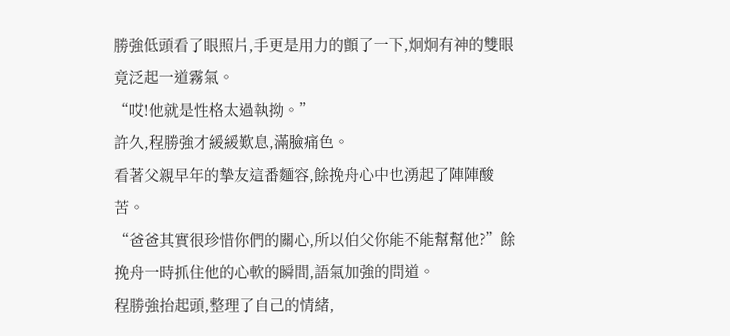勝強低頭看了眼照片,手更是用力的顫了一下,炯炯有神的雙眼竟泛起一道霧氣。
“哎!他就是性格太過執拗。”
許久,程勝強才緩緩歎息,滿臉痛色。
看著父親早年的摯友這番麵容,餘挽舟心中也湧起了陣陣酸苦。
“爸爸其實很珍惜你們的關心,所以伯父你能不能幫幫他?”餘挽舟一時抓住他的心軟的瞬間,語氣加強的問道。
程勝強抬起頭,整理了自己的情緒,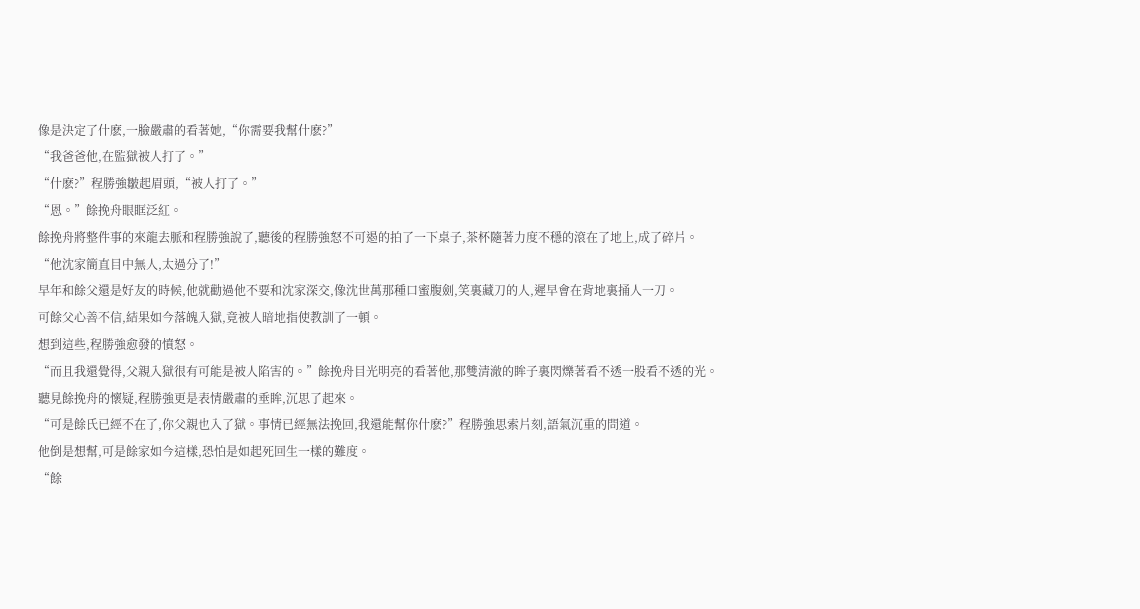像是決定了什麽,一臉嚴肅的看著她,“你需要我幫什麽?”
“我爸爸他,在監獄被人打了。”
“什麽?”程勝強皺起眉頭,“被人打了。”
“恩。”餘挽舟眼眶泛紅。
餘挽舟將整件事的來龍去脈和程勝強說了,聽後的程勝強怒不可遏的拍了一下桌子,茶杯隨著力度不穩的滾在了地上,成了碎片。
“他沈家簡直目中無人,太過分了!”
早年和餘父還是好友的時候,他就勸過他不要和沈家深交,像沈世萬那種口蜜腹劍,笑裏藏刀的人,遲早會在背地裏捅人一刀。
可餘父心善不信,結果如今落魄入獄,竟被人暗地指使教訓了一頓。
想到這些,程勝強愈發的憤怒。
“而且我還覺得,父親入獄很有可能是被人陷害的。”餘挽舟目光明亮的看著他,那雙清澈的眸子裏閃爍著看不透一股看不透的光。
聽見餘挽舟的懷疑,程勝強更是表情嚴肅的垂眸,沉思了起來。
“可是餘氏已經不在了,你父親也入了獄。事情已經無法挽回,我還能幫你什麽?”程勝強思索片刻,語氣沉重的問道。
他倒是想幫,可是餘家如今這樣,恐怕是如起死回生一樣的難度。
“餘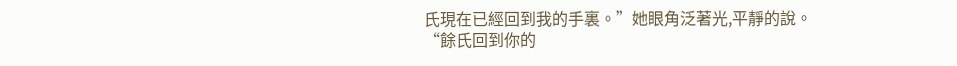氏現在已經回到我的手裏。”她眼角泛著光,平靜的說。
“餘氏回到你的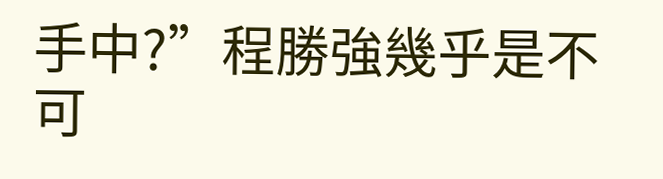手中?”程勝強幾乎是不可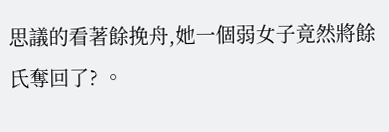思議的看著餘挽舟,她一個弱女子竟然將餘氏奪回了? 。